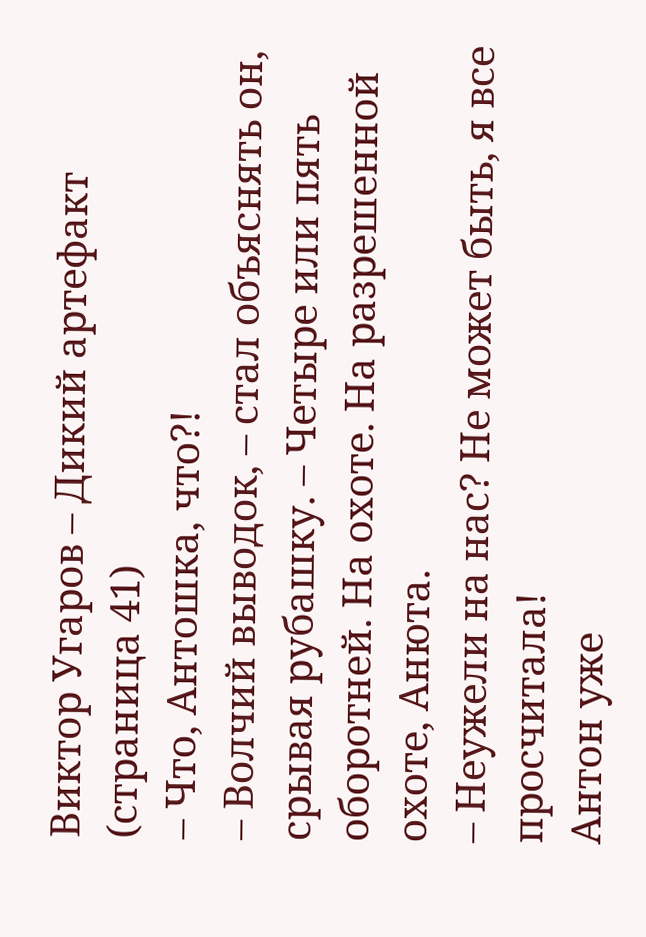Виктор Угаров – Дикий артефакт (страница 41)
– Что, Антошка, что?!
– Волчий выводок, – стал объяснять он, срывая рубашку. – Четыре или пять оборотней. На охоте. На разрешенной охоте, Анюта.
– Неужели на нас? Не может быть, я все просчитала!
Антон уже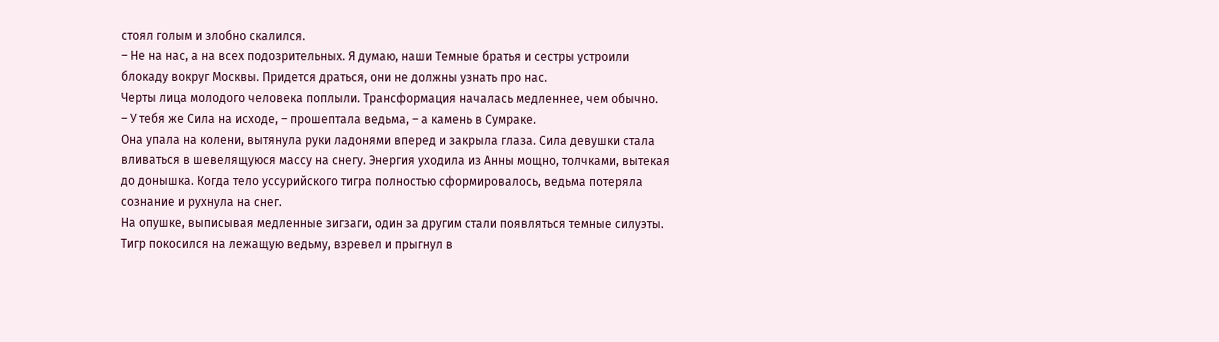стоял голым и злобно скалился.
– Не на нас, а на всех подозрительных. Я думаю, наши Темные братья и сестры устроили блокаду вокруг Москвы. Придется драться, они не должны узнать про нас.
Черты лица молодого человека поплыли. Трансформация началась медленнее, чем обычно.
– У тебя же Сила на исходе, – прошептала ведьма, – а камень в Сумраке.
Она упала на колени, вытянула руки ладонями вперед и закрыла глаза. Сила девушки стала вливаться в шевелящуюся массу на снегу. Энергия уходила из Анны мощно, толчками, вытекая до донышка. Когда тело уссурийского тигра полностью сформировалось, ведьма потеряла сознание и рухнула на снег.
На опушке, выписывая медленные зигзаги, один за другим стали появляться темные силуэты. Тигр покосился на лежащую ведьму, взревел и прыгнул в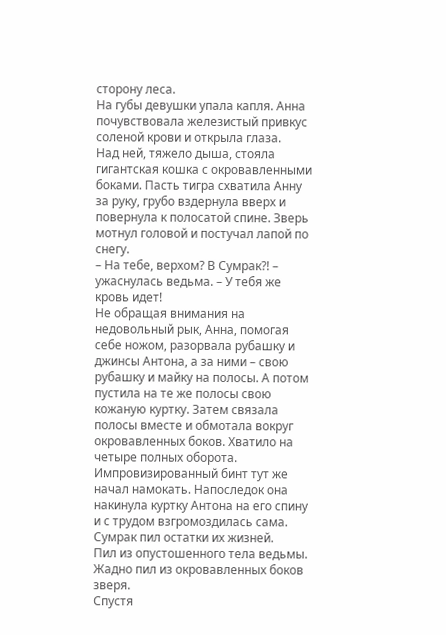сторону леса.
На губы девушки упала капля. Анна почувствовала железистый привкус соленой крови и открыла глаза.
Над ней, тяжело дыша, стояла гигантская кошка с окровавленными боками. Пасть тигра схватила Анну за руку, грубо вздернула вверх и повернула к полосатой спине. Зверь мотнул головой и постучал лапой по снегу.
– На тебе, верхом? В Сумрак?! – ужаснулась ведьма. – У тебя же кровь идет!
Не обращая внимания на недовольный рык, Анна, помогая себе ножом, разорвала рубашку и джинсы Антона, а за ними – свою рубашку и майку на полосы. А потом пустила на те же полосы свою кожаную куртку. Затем связала полосы вместе и обмотала вокруг окровавленных боков. Хватило на четыре полных оборота. Импровизированный бинт тут же начал намокать. Напоследок она накинула куртку Антона на его спину и с трудом взгромоздилась сама.
Сумрак пил остатки их жизней.
Пил из опустошенного тела ведьмы. Жадно пил из окровавленных боков зверя.
Спустя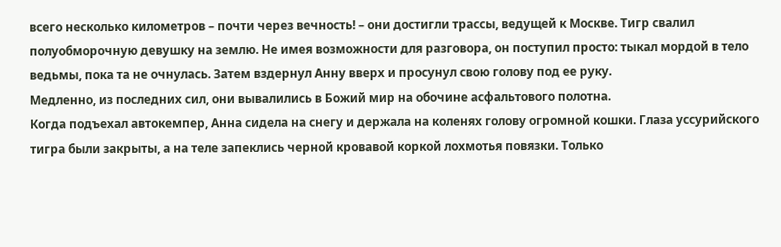всего несколько километров – почти через вечность! – они достигли трассы, ведущей к Москве. Тигр свалил полуобморочную девушку на землю. Не имея возможности для разговора, он поступил просто: тыкал мордой в тело ведьмы, пока та не очнулась. Затем вздернул Анну вверх и просунул свою голову под ее руку.
Медленно, из последних сил, они вывалились в Божий мир на обочине асфальтового полотна.
Когда подъехал автокемпер, Анна сидела на снегу и держала на коленях голову огромной кошки. Глаза уссурийского тигра были закрыты, а на теле запеклись черной кровавой коркой лохмотья повязки. Только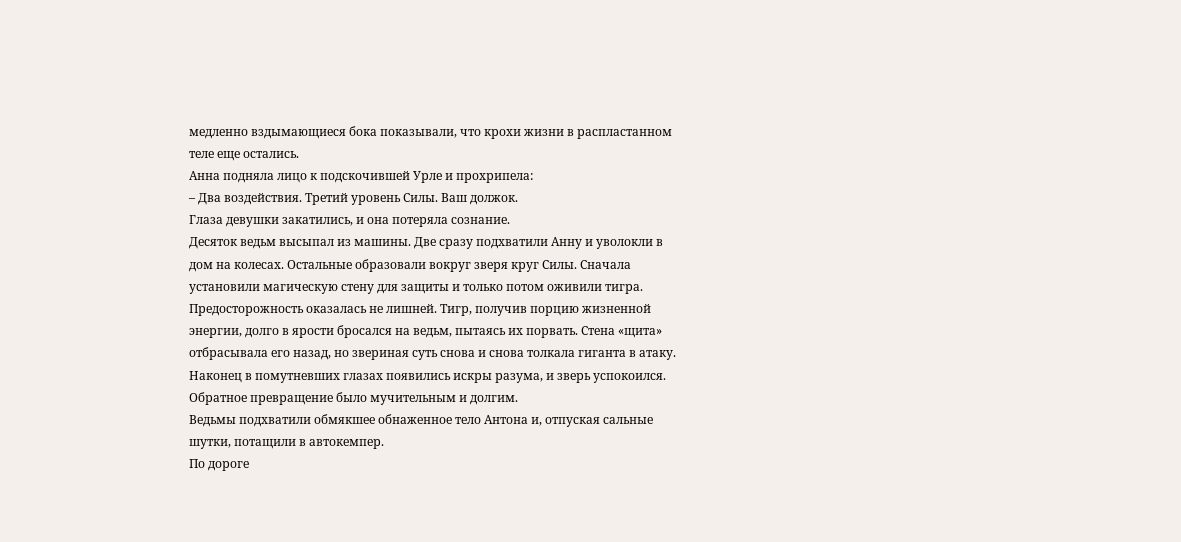медленно вздымающиеся бока показывали, что крохи жизни в распластанном теле еще остались.
Анна подняла лицо к подскочившей Урле и прохрипела:
– Два воздействия. Третий уровень Силы. Ваш должок.
Глаза девушки закатились, и она потеряла сознание.
Десяток ведьм высыпал из машины. Две сразу подхватили Анну и уволокли в дом на колесах. Остальные образовали вокруг зверя круг Силы. Сначала установили магическую стену для защиты и только потом оживили тигра.
Предосторожность оказалась не лишней. Тигр, получив порцию жизненной энергии, долго в ярости бросался на ведьм, пытаясь их порвать. Стена «щита» отбрасывала его назад, но звериная суть снова и снова толкала гиганта в атаку.
Наконец в помутневших глазах появились искры разума, и зверь успокоился. Обратное превращение было мучительным и долгим.
Ведьмы подхватили обмякшее обнаженное тело Антона и, отпуская сальные шутки, потащили в автокемпер.
По дороге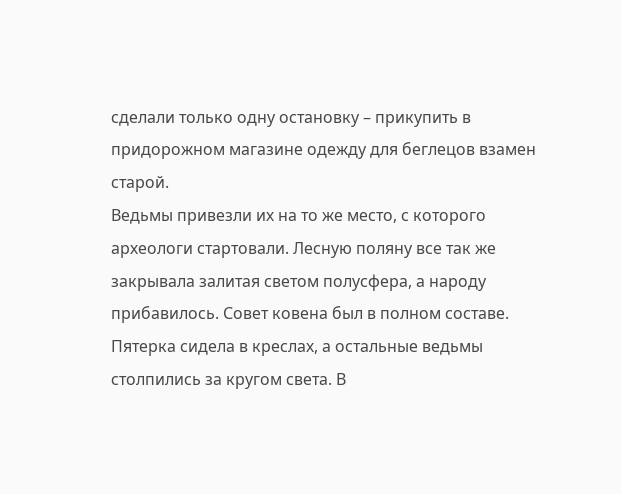сделали только одну остановку – прикупить в придорожном магазине одежду для беглецов взамен старой.
Ведьмы привезли их на то же место, с которого археологи стартовали. Лесную поляну все так же закрывала залитая светом полусфера, а народу прибавилось. Совет ковена был в полном составе. Пятерка сидела в креслах, а остальные ведьмы столпились за кругом света. В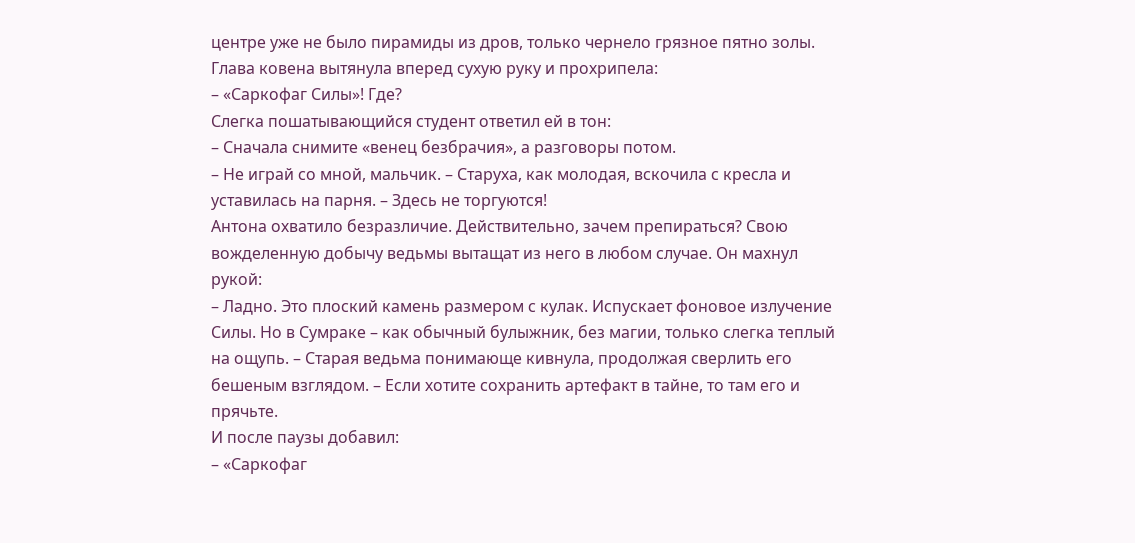центре уже не было пирамиды из дров, только чернело грязное пятно золы.
Глава ковена вытянула вперед сухую руку и прохрипела:
– «Саркофаг Силы»! Где?
Слегка пошатывающийся студент ответил ей в тон:
– Сначала снимите «венец безбрачия», а разговоры потом.
– Не играй со мной, мальчик. – Старуха, как молодая, вскочила с кресла и уставилась на парня. – Здесь не торгуются!
Антона охватило безразличие. Действительно, зачем препираться? Свою вожделенную добычу ведьмы вытащат из него в любом случае. Он махнул рукой:
– Ладно. Это плоский камень размером с кулак. Испускает фоновое излучение Силы. Но в Сумраке – как обычный булыжник, без магии, только слегка теплый на ощупь. – Старая ведьма понимающе кивнула, продолжая сверлить его бешеным взглядом. – Если хотите сохранить артефакт в тайне, то там его и прячьте.
И после паузы добавил:
– «Саркофаг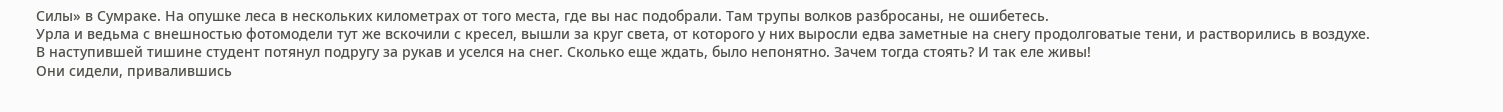Силы» в Сумраке. На опушке леса в нескольких километрах от того места, где вы нас подобрали. Там трупы волков разбросаны, не ошибетесь.
Урла и ведьма с внешностью фотомодели тут же вскочили с кресел, вышли за круг света, от которого у них выросли едва заметные на снегу продолговатые тени, и растворились в воздухе.
В наступившей тишине студент потянул подругу за рукав и уселся на снег. Сколько еще ждать, было непонятно. Зачем тогда стоять? И так еле живы!
Они сидели, привалившись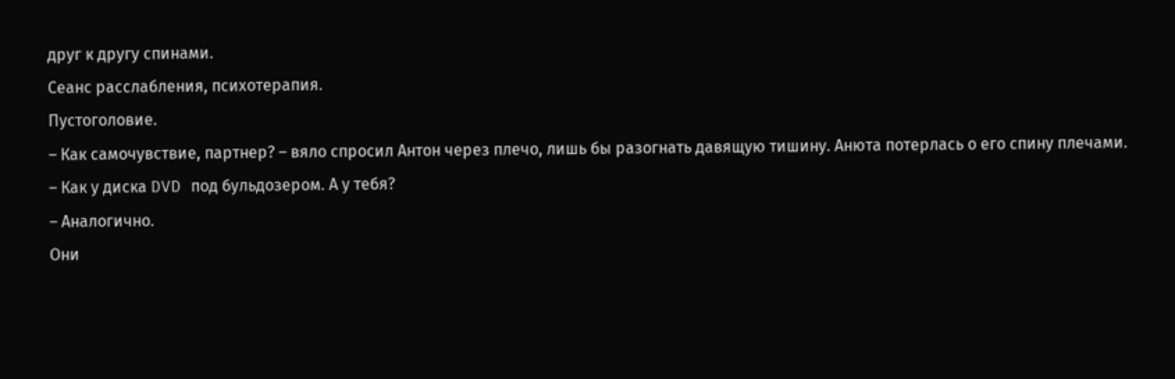друг к другу спинами.
Сеанс расслабления, психотерапия.
Пустоголовие.
– Как самочувствие, партнер? – вяло спросил Антон через плечо, лишь бы разогнать давящую тишину. Анюта потерлась о его спину плечами.
– Как у диска DVD под бульдозером. А у тебя?
– Аналогично.
Они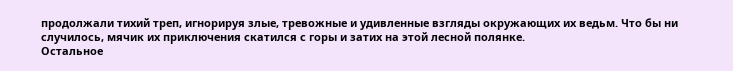продолжали тихий треп, игнорируя злые, тревожные и удивленные взгляды окружающих их ведьм. Что бы ни случилось, мячик их приключения скатился с горы и затих на этой лесной полянке.
Остальное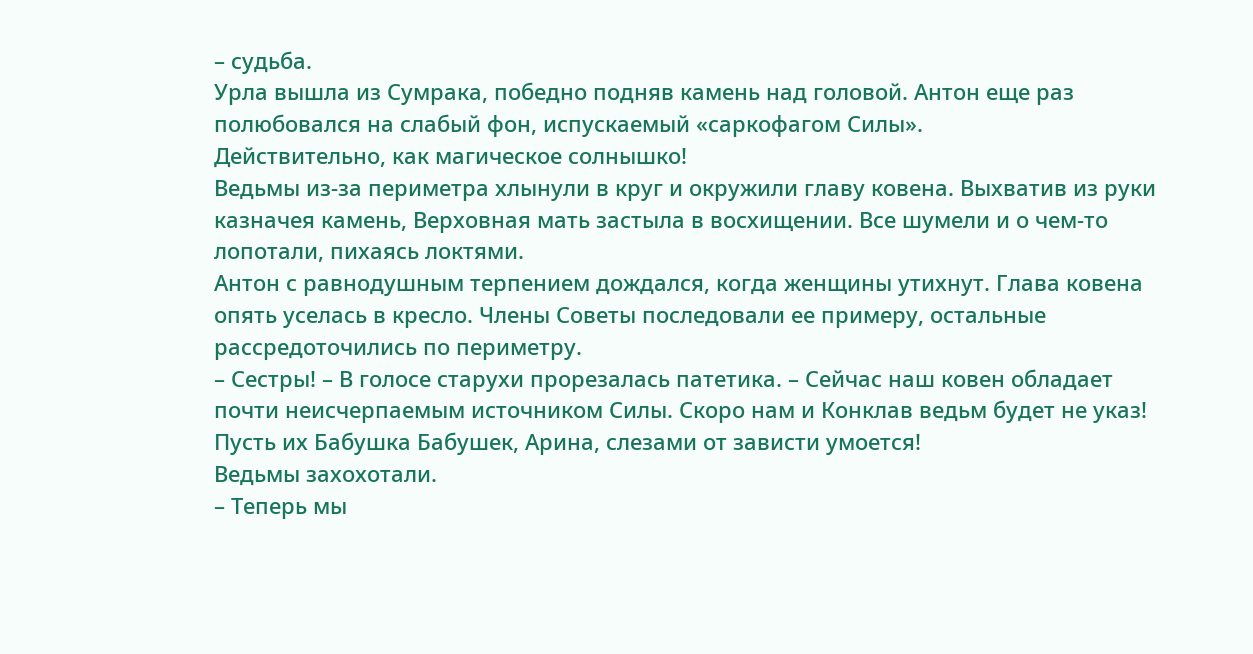– судьба.
Урла вышла из Сумрака, победно подняв камень над головой. Антон еще раз полюбовался на слабый фон, испускаемый «саркофагом Силы».
Действительно, как магическое солнышко!
Ведьмы из-за периметра хлынули в круг и окружили главу ковена. Выхватив из руки казначея камень, Верховная мать застыла в восхищении. Все шумели и о чем-то лопотали, пихаясь локтями.
Антон с равнодушным терпением дождался, когда женщины утихнут. Глава ковена опять уселась в кресло. Члены Советы последовали ее примеру, остальные рассредоточились по периметру.
– Сестры! – В голосе старухи прорезалась патетика. – Сейчас наш ковен обладает почти неисчерпаемым источником Силы. Скоро нам и Конклав ведьм будет не указ! Пусть их Бабушка Бабушек, Арина, слезами от зависти умоется!
Ведьмы захохотали.
– Теперь мы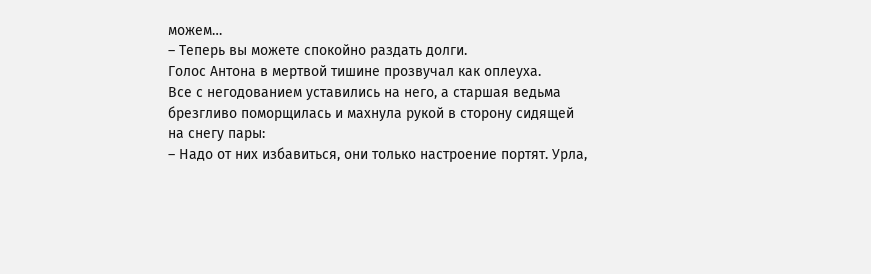можем…
– Теперь вы можете спокойно раздать долги.
Голос Антона в мертвой тишине прозвучал как оплеуха.
Все с негодованием уставились на него, а старшая ведьма брезгливо поморщилась и махнула рукой в сторону сидящей на снегу пары:
– Надо от них избавиться, они только настроение портят. Урла,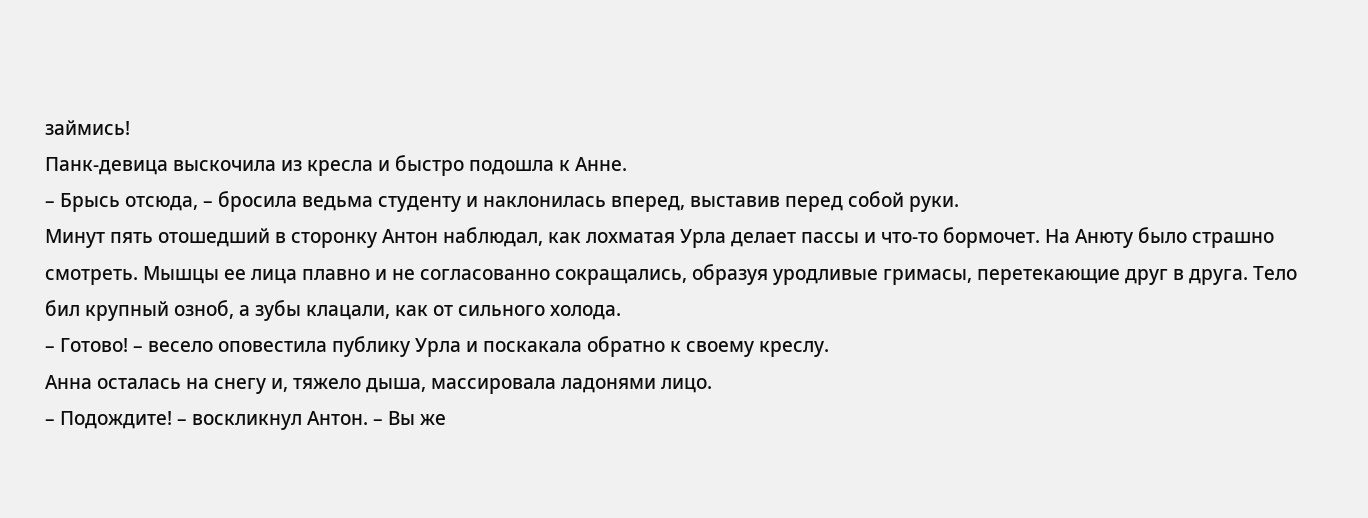займись!
Панк-девица выскочила из кресла и быстро подошла к Анне.
– Брысь отсюда, – бросила ведьма студенту и наклонилась вперед, выставив перед собой руки.
Минут пять отошедший в сторонку Антон наблюдал, как лохматая Урла делает пассы и что-то бормочет. На Анюту было страшно смотреть. Мышцы ее лица плавно и не согласованно сокращались, образуя уродливые гримасы, перетекающие друг в друга. Тело бил крупный озноб, а зубы клацали, как от сильного холода.
– Готово! – весело оповестила публику Урла и поскакала обратно к своему креслу.
Анна осталась на снегу и, тяжело дыша, массировала ладонями лицо.
– Подождите! – воскликнул Антон. – Вы же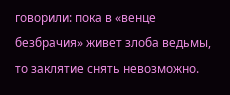говорили: пока в «венце безбрачия» живет злоба ведьмы, то заклятие снять невозможно.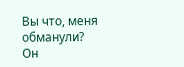Вы что, меня обманули?
Он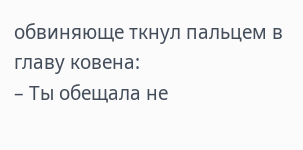обвиняюще ткнул пальцем в главу ковена:
– Ты обещала не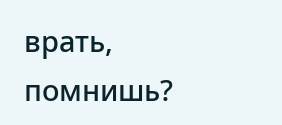врать, помнишь?